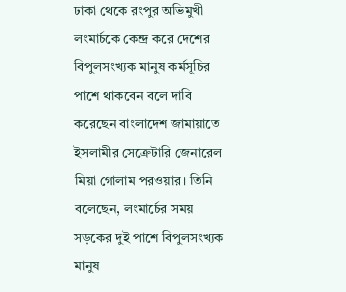ঢাকা থেকে রংপুর অভিমুখী লংমার্চকে কেন্দ্র করে দেশের বিপুলসংখ্যক মানুষ কর্মসূচির পাশে থাকবেন বলে দাবি করেছেন বাংলাদেশ জামায়াতে ইসলামীর সেক্রেটারি জেনারেল মিয়া গোলাম পরওয়ার। তিনি বলেছেন, লংমার্চের সময় সড়কের দুই পাশে বিপুলসংখ্যক মানুষ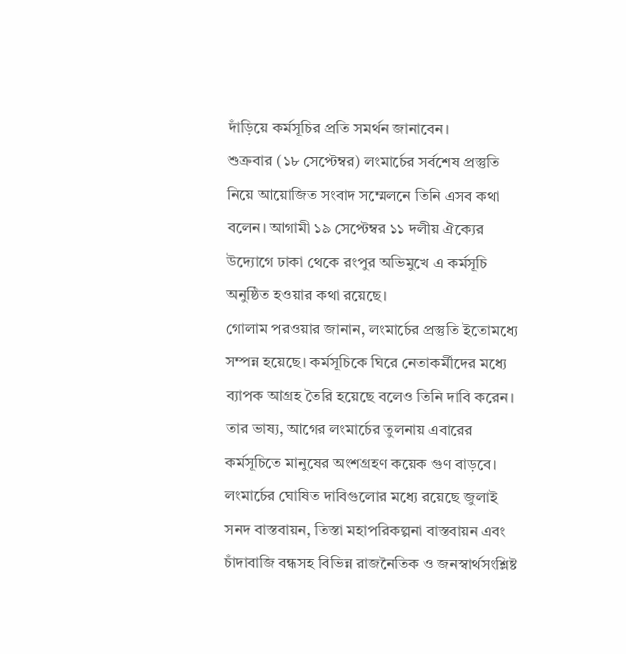দাঁড়িয়ে কর্মসূচির প্রতি সমর্থন জানাবেন।
শুক্রবার (১৮ সেপ্টেম্বর) লংমার্চের সর্বশেষ প্রস্তুতি নিয়ে আয়োজিত সংবাদ সম্মেলনে তিনি এসব কথা বলেন। আগামী ১৯ সেপ্টেম্বর ১১ দলীয় ঐক্যের উদ্যোগে ঢাকা থেকে রংপুর অভিমুখে এ কর্মসূচি অনুষ্ঠিত হওয়ার কথা রয়েছে।
গোলাম পরওয়ার জানান, লংমার্চের প্রস্তুতি ইতোমধ্যে সম্পন্ন হয়েছে। কর্মসূচিকে ঘিরে নেতাকর্মীদের মধ্যে ব্যাপক আগ্রহ তৈরি হয়েছে বলেও তিনি দাবি করেন। তার ভাষ্য, আগের লংমার্চের তুলনায় এবারের কর্মসূচিতে মানুষের অংশগ্রহণ কয়েক গুণ বাড়বে।
লংমার্চের ঘোষিত দাবিগুলোর মধ্যে রয়েছে জুলাই সনদ বাস্তবায়ন, তিস্তা মহাপরিকল্পনা বাস্তবায়ন এবং চাঁদাবাজি বন্ধসহ বিভিন্ন রাজনৈতিক ও জনস্বার্থসংশ্লিষ্ট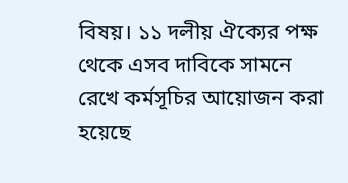বিষয়। ১১ দলীয় ঐক্যের পক্ষ থেকে এসব দাবিকে সামনে রেখে কর্মসূচির আয়োজন করা হয়েছে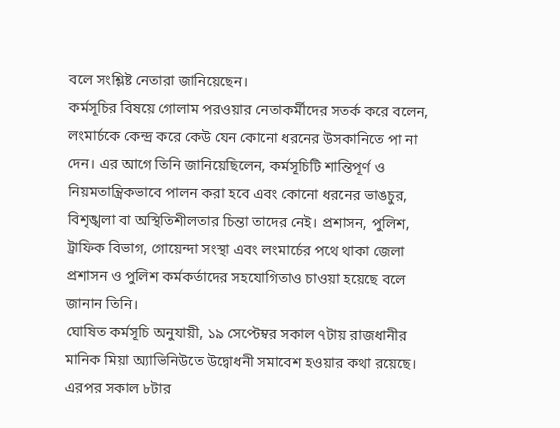বলে সংশ্লিষ্ট নেতারা জানিয়েছেন।
কর্মসূচির বিষয়ে গোলাম পরওয়ার নেতাকর্মীদের সতর্ক করে বলেন, লংমার্চকে কেন্দ্র করে কেউ যেন কোনো ধরনের উসকানিতে পা না দেন। এর আগে তিনি জানিয়েছিলেন, কর্মসূচিটি শান্তিপূর্ণ ও নিয়মতান্ত্রিকভাবে পালন করা হবে এবং কোনো ধরনের ভাঙচুর, বিশৃঙ্খলা বা অস্থিতিশীলতার চিন্তা তাদের নেই। প্রশাসন, পুলিশ, ট্রাফিক বিভাগ, গোয়েন্দা সংস্থা এবং লংমার্চের পথে থাকা জেলা প্রশাসন ও পুলিশ কর্মকর্তাদের সহযোগিতাও চাওয়া হয়েছে বলে জানান তিনি।
ঘোষিত কর্মসূচি অনুযায়ী, ১৯ সেপ্টেম্বর সকাল ৭টায় রাজধানীর মানিক মিয়া অ্যাভিনিউতে উদ্বোধনী সমাবেশ হওয়ার কথা রয়েছে। এরপর সকাল ৮টার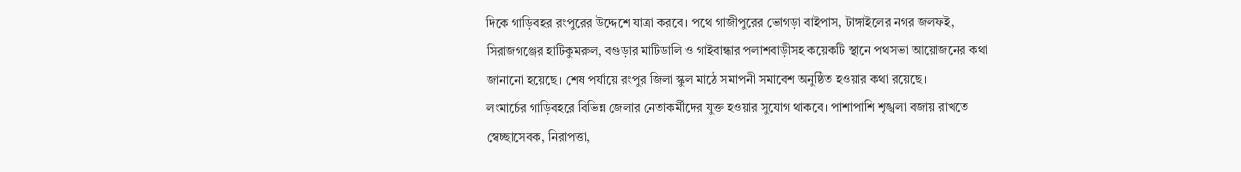দিকে গাড়িবহর রংপুরের উদ্দেশে যাত্রা করবে। পথে গাজীপুরের ভোগড়া বাইপাস, টাঙ্গাইলের নগর জলফই, সিরাজগঞ্জের হাটিকুমরুল, বগুড়ার মাটিডালি ও গাইবান্ধার পলাশবাড়ীসহ কয়েকটি স্থানে পথসভা আয়োজনের কথা জানানো হয়েছে। শেষ পর্যায়ে রংপুর জিলা স্কুল মাঠে সমাপনী সমাবেশ অনুষ্ঠিত হওয়ার কথা রয়েছে।
লংমার্চের গাড়িবহরে বিভিন্ন জেলার নেতাকর্মীদের যুক্ত হওয়ার সুযোগ থাকবে। পাশাপাশি শৃঙ্খলা বজায় রাখতে স্বেচ্ছাসেবক, নিরাপত্তা,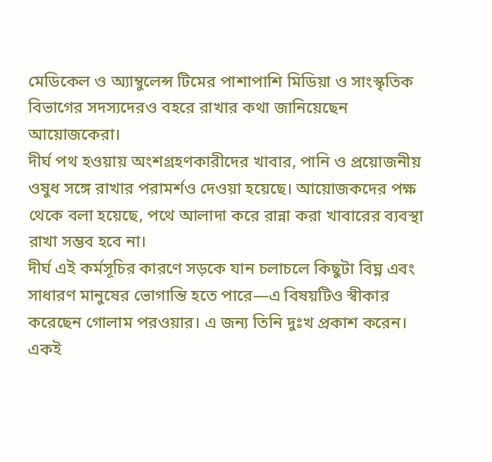মেডিকেল ও অ্যাম্বুলেন্স টিমের পাশাপাশি মিডিয়া ও সাংস্কৃতিক বিভাগের সদস্যদেরও বহরে রাখার কথা জানিয়েছেন আয়োজকেরা।
দীর্ঘ পথ হওয়ায় অংশগ্রহণকারীদের খাবার, পানি ও প্রয়োজনীয় ওষুধ সঙ্গে রাখার পরামর্শও দেওয়া হয়েছে। আয়োজকদের পক্ষ থেকে বলা হয়েছে, পথে আলাদা করে রান্না করা খাবারের ব্যবস্থা রাখা সম্ভব হবে না।
দীর্ঘ এই কর্মসূচির কারণে সড়কে যান চলাচলে কিছুটা বিঘ্ন এবং সাধারণ মানুষের ভোগান্তি হতে পারে—এ বিষয়টিও স্বীকার করেছেন গোলাম পরওয়ার। এ জন্য তিনি দুঃখ প্রকাশ করেন। একই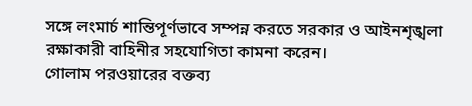সঙ্গে লংমার্চ শান্তিপূর্ণভাবে সম্পন্ন করতে সরকার ও আইনশৃঙ্খলা রক্ষাকারী বাহিনীর সহযোগিতা কামনা করেন।
গোলাম পরওয়ারের বক্তব্য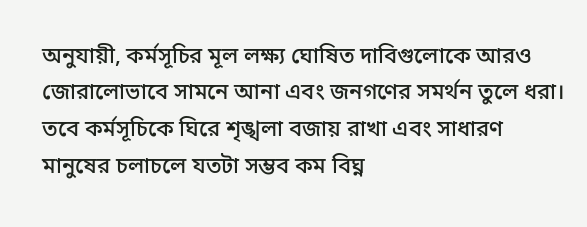অনুযায়ী, কর্মসূচির মূল লক্ষ্য ঘোষিত দাবিগুলোকে আরও জোরালোভাবে সামনে আনা এবং জনগণের সমর্থন তুলে ধরা। তবে কর্মসূচিকে ঘিরে শৃঙ্খলা বজায় রাখা এবং সাধারণ মানুষের চলাচলে যতটা সম্ভব কম বিঘ্ন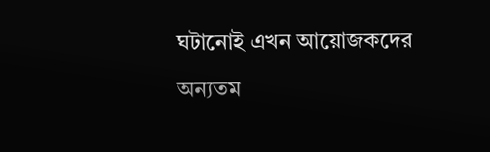ঘটানোই এখন আয়োজকদের অন্যতম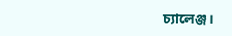চ্যালেঞ্জ।